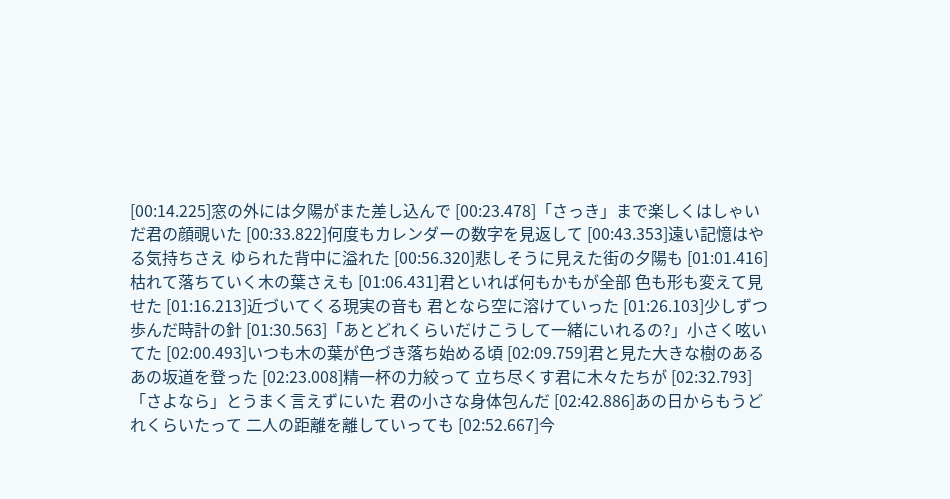[00:14.225]窓の外には夕陽がまた差し込んで [00:23.478]「さっき」まで楽しくはしゃいだ君の顔覗いた [00:33.822]何度もカレンダーの数字を見返して [00:43.353]遠い記憶はやる気持ちさえ ゆられた背中に溢れた [00:56.320]悲しそうに見えた街の夕陽も [01:01.416]枯れて落ちていく木の葉さえも [01:06.431]君といれば何もかもが全部 色も形も変えて見せた [01:16.213]近づいてくる現実の音も 君となら空に溶けていった [01:26.103]少しずつ歩んだ時計の針 [01:30.563]「あとどれくらいだけこうして一緒にいれるの?」小さく呟いてた [02:00.493]いつも木の葉が色づき落ち始める頃 [02:09.759]君と見た大きな樹のあるあの坂道を登った [02:23.008]精一杯の力絞って 立ち尽くす君に木々たちが [02:32.793]「さよなら」とうまく言えずにいた 君の小さな身体包んだ [02:42.886]あの日からもうどれくらいたって 二人の距離を離していっても [02:52.667]今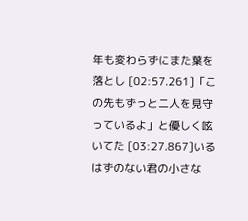年も変わらずにまた葉を落とし [02:57.261]「この先もずっと二人を見守っているよ」と優しく呟いてた [03:27.867]いるはずのない君の小さな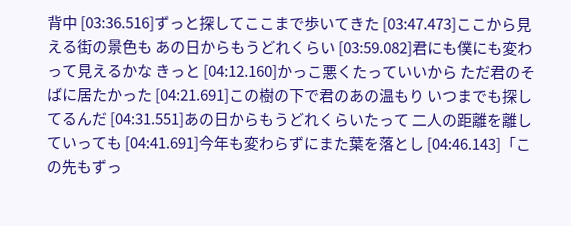背中 [03:36.516]ずっと探してここまで歩いてきた [03:47.473]ここから見える街の景色も あの日からもうどれくらい [03:59.082]君にも僕にも変わって見えるかな きっと [04:12.160]かっこ悪くたっていいから ただ君のそばに居たかった [04:21.691]この樹の下で君のあの温もり いつまでも探してるんだ [04:31.551]あの日からもうどれくらいたって 二人の距離を離していっても [04:41.691]今年も変わらずにまた葉を落とし [04:46.143]「この先もずっ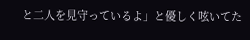と二人を見守っているよ」と優しく呟いてた